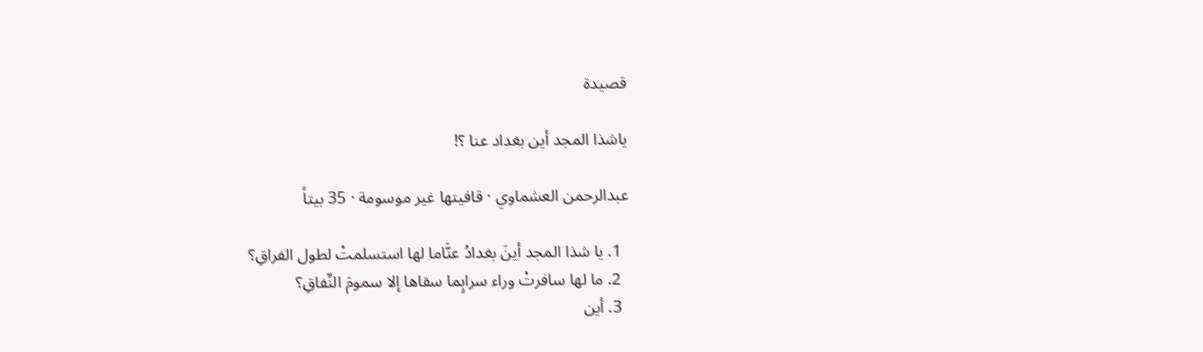قصيدة

ياشذا المجد أين بغداد عنا ؟!

عبدالرحمن العشماوي · قافيتها غير موسومة · 35 بيتاً

  1. يا شذا المجد أينَ بغدادُ عنَّاما لها استسلمتْ لطول الفراقِ؟
  2. ما لها سافرتْ وراء سرابٍما سقاها إلا سمومَ النِّفاقِ؟
  3. أين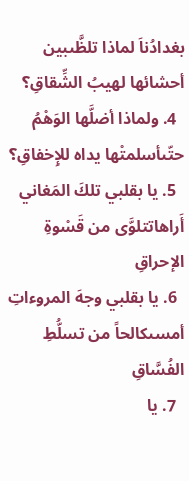بغدادُناَ لماذا تلظَّىبين أحشائها لهيبُ الشِّقاقِ؟
  4. ولماذا أضلَّها الوَهْمُ حتّىأسلمتْها يداه للإِخفاقِ؟
  5. يا بقلبي تلكَ المَغاني أَراهاتتلوَّى من قَسْوةِ الإحراقِ
  6. يا بقلبي وجهَ المروءاتِ أمسىكالحاً من تسلُّطِ الفُسَّاقِ
  7. يا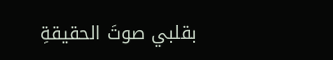بقلبي صوتَ الحقيقةِ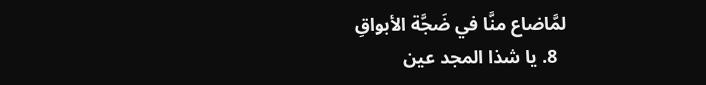لمَّاضاع منَّا في ضَجَّة الأبواقِ
  8. يا شذا المجد عين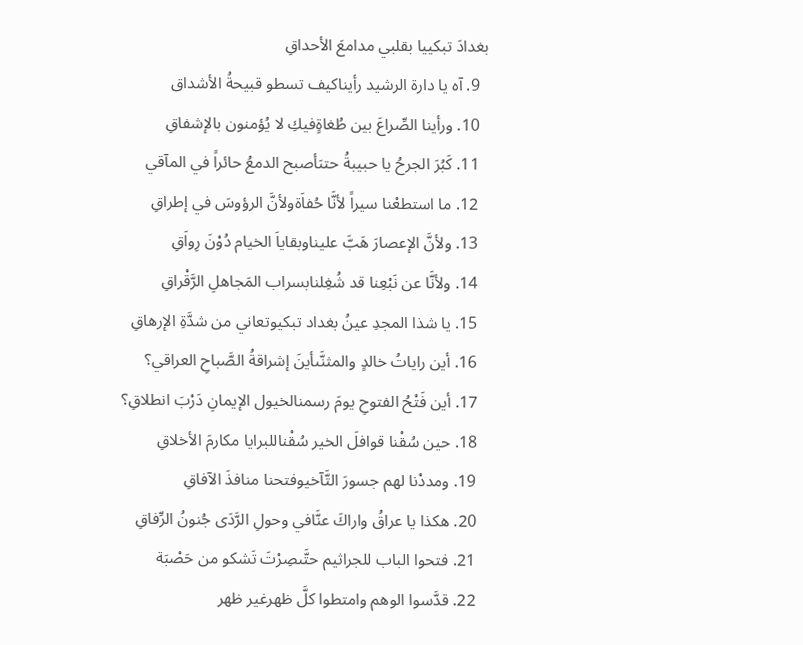بغدادَ تبكييا بقلبي مدامعَ الأحداقِ
  9. آه يا دارة الرشيد رأيناكيف تسطو قبيحةُ الأشداق
  10. ورأينا الصِّراعَ بين طُغاةٍفيكِ لا يُؤمنون بالإشفاقِ
  11. كَبُرَ الجرحُ يا حبيبةُ حتىَأصبح الدمعُ حائراً في المآقي
  12. ما استطعْنا سيراً لأنَّا حُفاَةولأنَّ الرؤوسَ في إطراقِ
  13. ولأنَّ الإعصارَ هَبَّ عليناوبقاياَ الخيام دُوْنَ رِواَقِ
  14. ولأنَّا عن نَبْعِنا قد شُغِلنابسراب المَجاهلِ الرَّقْراقِ
  15. يا شذا المجدِ عينُ بغداد تبكيوتعاني من شدَّةِ الإرهاقِ
  16. أين راياتُ خالدٍ والمثنَّىأينَ إشراقةُ الصَّباحِ العراقي؟
  17. أين فَتْحُ الفتوحِ يومَ رسمنالخيول الإيمانِ دَرْبَ انطلاقِ؟
  18. حين سُقْنا قوافلَ الخير سُقْناللبرايا مكارمَ الأخلاقِ
  19. ومددْنا لهم جسورَ التَّآخيوفتحنا منافذَ الآفاقِ
  20. هكذا يا عراقُ واراكَ عنَّافي وحولِ الرَّدَى جُنونُ الرِّفاقِ
  21. فتحوا الباب للجراثيم حتَّىصِرْتَ تَشكو من حَصْبَة
  22. قدَّسوا الوهم وامتطوا كلَّ ظهرغير ظهر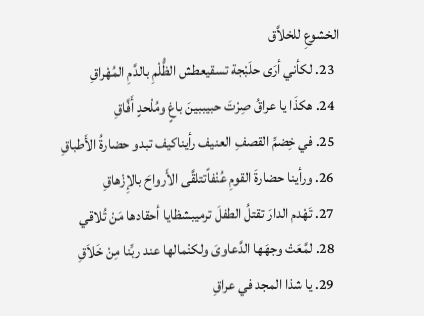الخشوعِ للخلاَّق
  23. لكأني أرَى حلَبْجة تسقيعطش الظُّلْمِ بالدَّمِ المُهْراقِ
  24. هكذَا يا عراقُ صِرْتَ حبيببينَ باغٍ ومُلْحدٍ أَفَّاقِ
  25. في خِضمِّ القصفِ العنيف رأيناكيف تبدو حضارةُ الأَطباقِ
  26. ورأينا حضارةَ القومِ عُنْفاًتتلقَّى الأَرواحَ بالإِزْهاقِ
  27. تَهْدم الدارَ تقتلُ الطفلَ ترميبشظايا أحقادها مَنْ تُلاقي
  28. لمَّعَتْ وجهَها الدَّعاوىَ ولكنْمالها عند ربِّنا مِنْ خَلاَقِ
  29. يا شذا المجد في عراقِ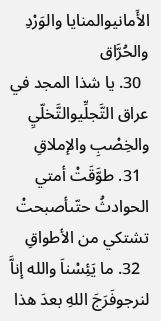الأَمانيوالمنايا والوَرْدِ والحُرَّاق
  30. يا شذا المجد في عراق التَّجلِّيوالتَّخلّيِ والخِصْبِ والإملاقِ
  31. طوَّقَتْ أمتي الحوادثُ حتّىأصبحتْ تشتكي من الأطواقِ
  32. ما يَئِسْناَ والله إناَّ لنرجوفَرَجَ اللهِ بعدَ هذا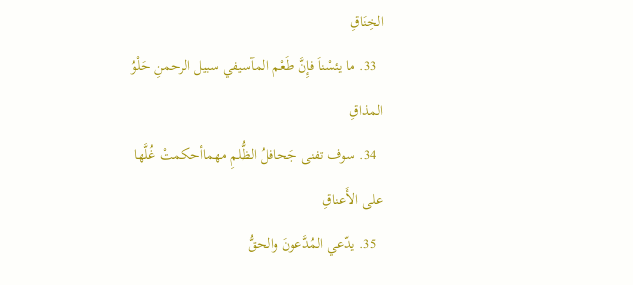الخِنَاقِ
  33. ما يئسْناَ فإِنَّ طَعْم المآسيفي سبيل الرحمنِ حَلْوُ المذاقِ
  34. سوف تفنى جَحافلُ الظُّلمِ مهماأحكمتْ غُلَّها على الأَعناقِ
  35. يدّعي المُدَّعونَ والحقُّ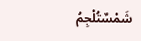شَمْسٌتُلْجِمُ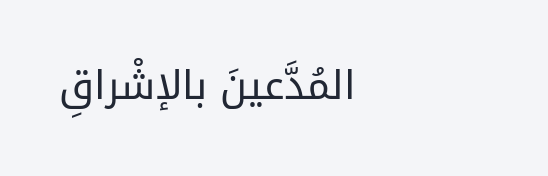المُدَّعينَ بالإشْراقِ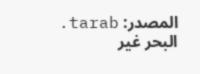المصدر: tarab. البحر غير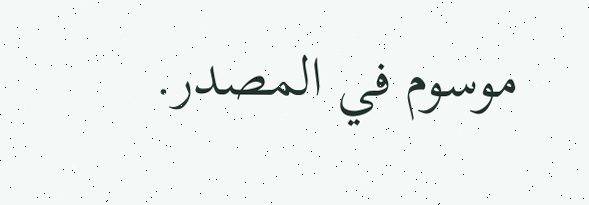موسوم في المصدر.